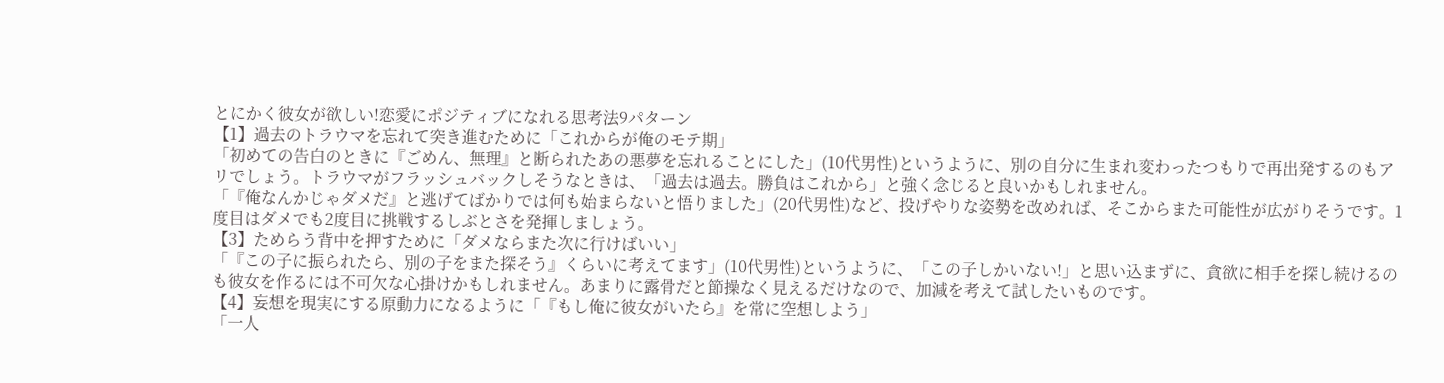とにかく彼女が欲しい!恋愛にポジティブになれる思考法9パターン
【1】過去のトラウマを忘れて突き進むために「これからが俺のモテ期」
「初めての告白のときに『ごめん、無理』と断られたあの悪夢を忘れることにした」(10代男性)というように、別の自分に生まれ変わったつもりで再出発するのもアリでしょう。トラウマがフラッシュバックしそうなときは、「過去は過去。勝負はこれから」と強く念じると良いかもしれません。
「『俺なんかじゃダメだ』と逃げてばかりでは何も始まらないと悟りました」(20代男性)など、投げやりな姿勢を改めれば、そこからまた可能性が広がりそうです。1度目はダメでも2度目に挑戦するしぶとさを発揮しましょう。
【3】ためらう背中を押すために「ダメならまた次に行けばいい」
「『この子に振られたら、別の子をまた探そう』くらいに考えてます」(10代男性)というように、「この子しかいない!」と思い込まずに、貪欲に相手を探し続けるのも彼女を作るには不可欠な心掛けかもしれません。あまりに露骨だと節操なく見えるだけなので、加減を考えて試したいものです。
【4】妄想を現実にする原動力になるように「『もし俺に彼女がいたら』を常に空想しよう」
「一人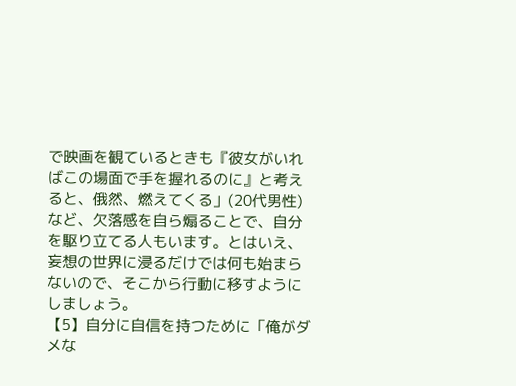で映画を観ているときも『彼女がいればこの場面で手を握れるのに』と考えると、俄然、燃えてくる」(20代男性)など、欠落感を自ら煽ることで、自分を駆り立てる人もいます。とはいえ、妄想の世界に浸るだけでは何も始まらないので、そこから行動に移すようにしましょう。
【5】自分に自信を持つために「俺がダメな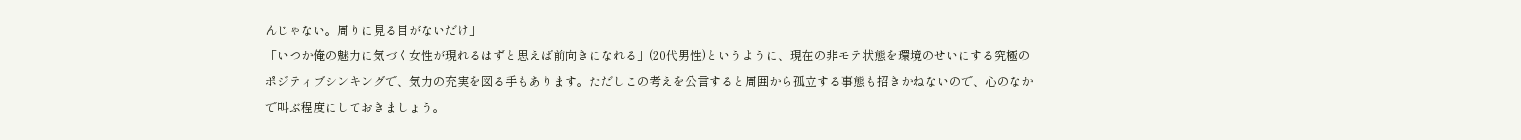んじゃない。周りに見る目がないだけ」
「いつか俺の魅力に気づく女性が現れるはずと思えば前向きになれる」(20代男性)というように、現在の非モテ状態を環境のせいにする究極のポジティブシンキングで、気力の充実を図る手もあります。ただしこの考えを公言すると周囲から孤立する事態も招きかねないので、心のなかで叫ぶ程度にしておきましょう。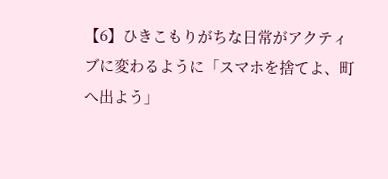【6】ひきこもりがちな日常がアクティブに変わるように「スマホを捨てよ、町へ出よう」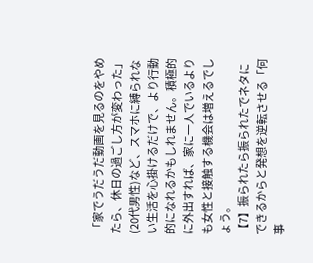「家でうだうだ動画を見るのをやめたら、休日の過ごし方が変わった」(20代男性)など、スマホに縛られない生活を心掛けるだけで、より行動的になれるかもしれません。積極的に外出すれば、家に一人でいるよりも女性と接触する機会は増えるでしょう。
【7】振られたら振られたでネタにできるからと発想を逆転させる「何事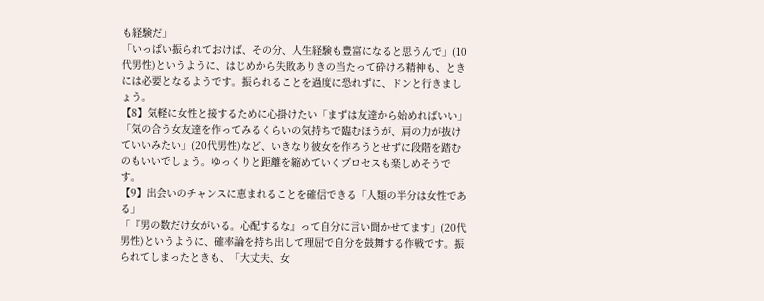も経験だ」
「いっぱい振られておけば、その分、人生経験も豊富になると思うんで」(10代男性)というように、はじめから失敗ありきの当たって砕けろ精神も、ときには必要となるようです。振られることを過度に恐れずに、ドンと行きましょう。
【8】気軽に女性と接するために心掛けたい「まずは友達から始めればいい」
「気の合う女友達を作ってみるくらいの気持ちで臨むほうが、肩の力が抜けていいみたい」(20代男性)など、いきなり彼女を作ろうとせずに段階を踏むのもいいでしょう。ゆっくりと距離を縮めていくプロセスも楽しめそうです。
【9】出会いのチャンスに恵まれることを確信できる「人類の半分は女性である」
「『男の数だけ女がいる。心配するな』って自分に言い聞かせてます」(20代男性)というように、確率論を持ち出して理屈で自分を鼓舞する作戦です。振られてしまったときも、「大丈夫、女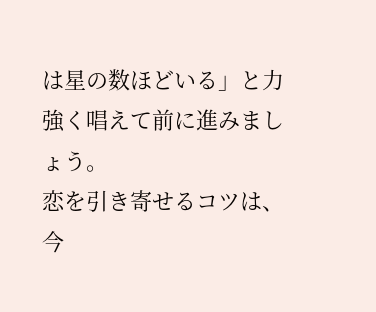は星の数ほどいる」と力強く唱えて前に進みましょう。
恋を引き寄せるコツは、今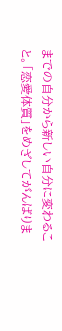までの自分から新しい自分に変わること。「恋愛体質」をめざしてがんばりま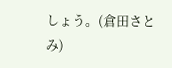しょう。(倉田さとみ)